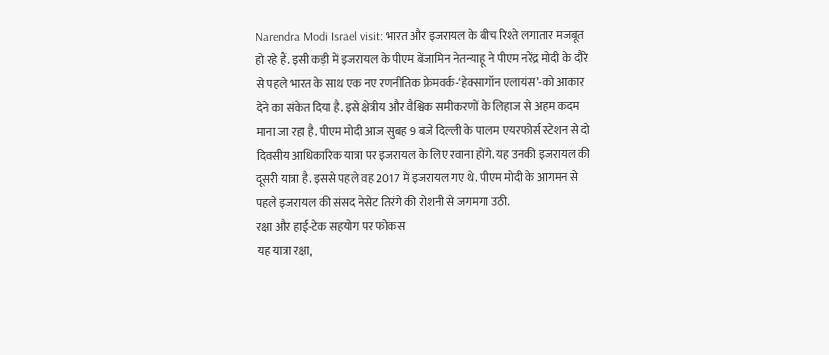Narendra Modi Israel visit: भारत और इजरायल के बीच रिश्ते लगातार मजबूत हो रहे हैं. इसी कड़ी में इजरायल के पीएम बेंजामिन नेतन्याहू ने पीएम नरेंद्र मोदी के दौरे से पहले भारत के साथ एक नए रणनीतिक फ्रेमवर्क-‘हेक्सागॉन एलायंस’-को आकार देने का संकेत दिया है. इसे क्षेत्रीय और वैश्विक समीकरणों के लिहाज से अहम कदम माना जा रहा है. पीएम मोदी आज सुबह 9 बजे दिल्ली के पालम एयरफोर्स स्टेशन से दो दिवसीय आधिकारिक यात्रा पर इजरायल के लिए रवाना होंगे. यह उनकी इजरायल की दूसरी यात्रा है. इससे पहले वह 2017 में इजरायल गए थे. पीएम मोदी के आगमन से पहले इजरायल की संसद नेसेट तिरंगे की रोशनी से जगमगा उठी.
रक्षा और हाई-टेक सहयोग पर फोकस
यह यात्रा रक्षा,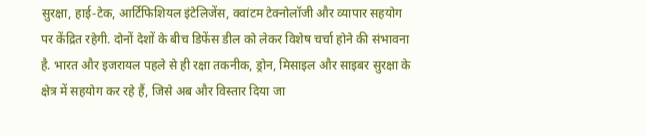सुरक्षा, हाई-टेक, आर्टिफिशियल इंटेलिजेंस, क्वांटम टेक्नोलॉजी और व्यापार सहयोग पर केंद्रित रहेगी. दोनों देशों के बीच डिफेंस डील को लेकर विशेष चर्चा होने की संभावना है. भारत और इजरायल पहले से ही रक्षा तकनीक, ड्रोन, मिसाइल और साइबर सुरक्षा के क्षेत्र में सहयोग कर रहे हैं, जिसे अब और विस्तार दिया जा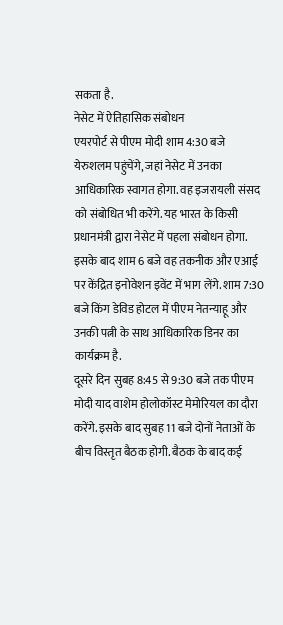सकता है.
नेसेट में ऐतिहासिक संबोधन
एयरपोर्ट से पीएम मोदी शाम 4:30 बजे येरुशलम पहुंचेंगे, जहां नेसेट में उनका आधिकारिक स्वागत होगा. वह इजरायली संसद को संबोधित भी करेंगे. यह भारत के किसी प्रधानमंत्री द्वारा नेसेट में पहला संबोधन होगा. इसके बाद शाम 6 बजे वह तकनीक और एआई पर केंद्रित इनोवेशन इवेंट में भाग लेंगे. शाम 7:30 बजे किंग डेविड होटल में पीएम नेतन्याहू और उनकी पत्नी के साथ आधिकारिक डिनर का कार्यक्रम है.
दूसरे दिन सुबह 8:45 से 9:30 बजे तक पीएम मोदी याद वाशेम होलोकॉस्ट मेमोरियल का दौरा करेंगे. इसके बाद सुबह 11 बजे दोनों नेताओं के बीच विस्तृत बैठक होगी. बैठक के बाद कई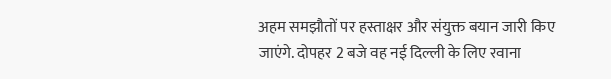अहम समझौतों पर हस्ताक्षर और संयुक्त बयान जारी किए जाएंगे. दोपहर 2 बजे वह नई दिल्ली के लिए रवाना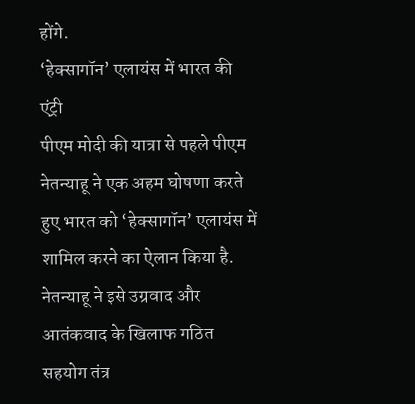होंगे.
‘हेक्सागॉन’ एलायंस में भारत की एंट्री
पीएम मोदी की यात्रा से पहले पीएम नेतन्याहू ने एक अहम घोषणा करते हुए भारत को ‘हेक्सागॉन’ एलायंस में शामिल करने का ऐलान किया है. नेतन्याहू ने इसे उग्रवाद और आतंकवाद के खिलाफ गठित सहयोग तंत्र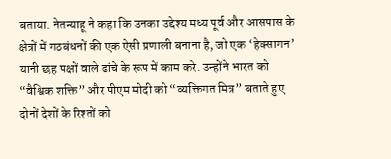बताया. नेतन्याहू ने कहा कि उनका उद्देश्य मध्य पूर्व और आसपास के क्षेत्रों में गठबंधनों की एक ऐसी प्रणाली बनाना है, जो एक ‘हेक्सागन’ यानी छह पक्षों वाले ढांचे के रूप में काम करे. उन्होंने भारत को “वैश्विक शक्ति” और पीएम मोदी को “व्यक्तिगत मित्र” बताते हुए दोनों देशों के रिश्तों को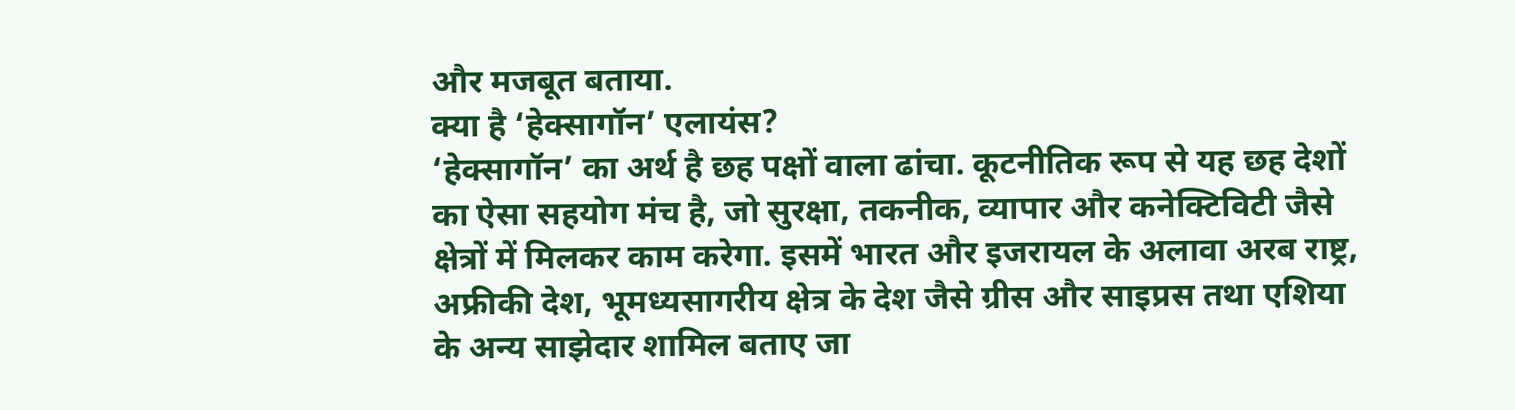और मजबूत बताया.
क्या है ‘हेक्सागॉन’ एलायंस?
‘हेक्सागॉन’ का अर्थ है छह पक्षों वाला ढांचा. कूटनीतिक रूप से यह छह देशों का ऐसा सहयोग मंच है, जो सुरक्षा, तकनीक, व्यापार और कनेक्टिविटी जैसे क्षेत्रों में मिलकर काम करेगा. इसमें भारत और इजरायल के अलावा अरब राष्ट्र, अफ्रीकी देश, भूमध्यसागरीय क्षेत्र के देश जैसे ग्रीस और साइप्रस तथा एशिया के अन्य साझेदार शामिल बताए जा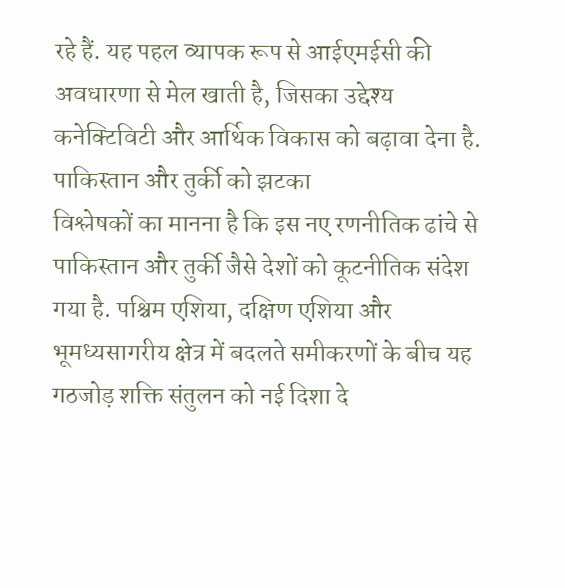रहे हैं. यह पहल व्यापक रूप से आईएमईसी की अवधारणा से मेल खाती है, जिसका उद्देश्य कनेक्टिविटी और आर्थिक विकास को बढ़ावा देना है.
पाकिस्तान और तुर्की को झटका
विश्लेषकों का मानना है कि इस नए रणनीतिक ढांचे से पाकिस्तान और तुर्की जैसे देशों को कूटनीतिक संदेश गया है. पश्चिम एशिया, दक्षिण एशिया और भूमध्यसागरीय क्षेत्र में बदलते समीकरणों के बीच यह गठजोड़ शक्ति संतुलन को नई दिशा दे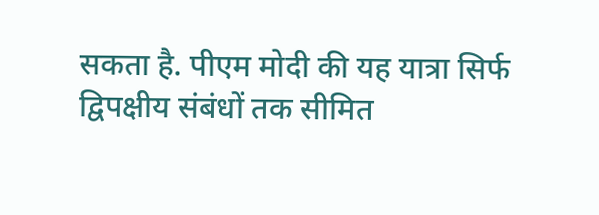सकता है. पीएम मोदी की यह यात्रा सिर्फ द्विपक्षीय संबंधों तक सीमित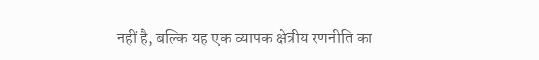नहीं है, बल्कि यह एक व्यापक क्षेत्रीय रणनीति का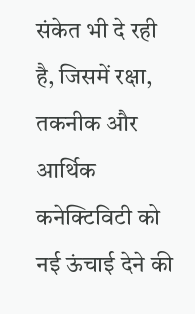संकेत भी दे रही है, जिसमें रक्षा, तकनीक और आर्थिक कनेक्टिविटी को नई ऊंचाई देने की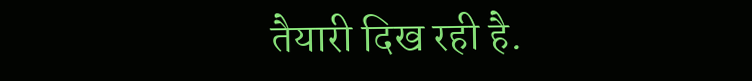तैयारी दिख रही है.